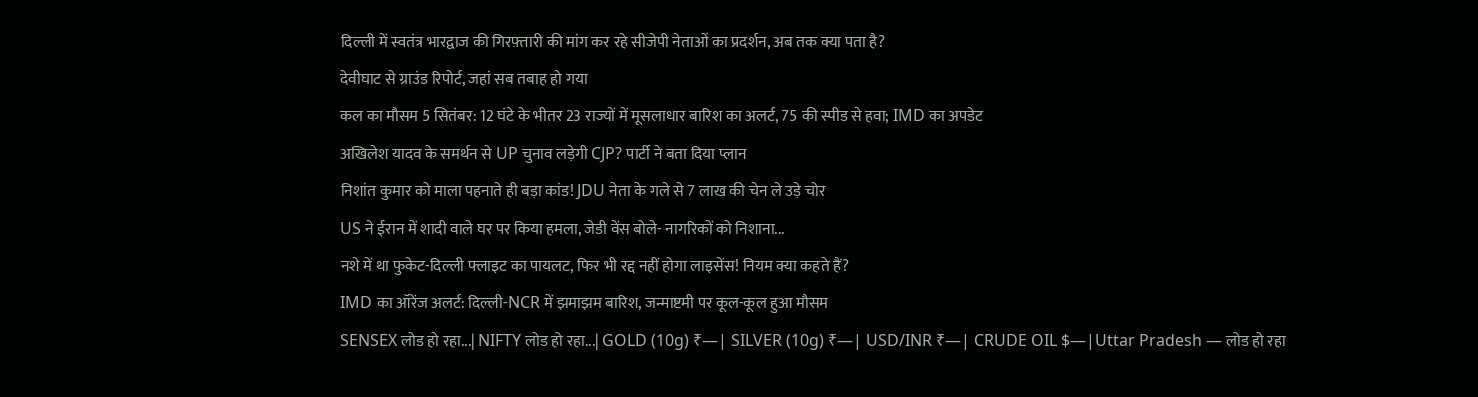दिल्ली में स्वतंत्र भारद्वाज की गिरफ़्तारी की मांग कर रहे सीजेपी नेताओं का प्रदर्शन, अब तक क्या पता है?
देवीघाट से ग्राउंड रिपोर्ट, जहां सब तबाह हो गया
कल का मौसम 5 सितंबर: 12 घंटे के भीतर 23 राज्यों में मूसलाधार बारिश का अलर्ट, 75 की स्पीड से हवा; IMD का अपडेट
अखिलेश यादव के समर्थन से UP चुनाव लड़ेगी CJP? पार्टी ने बता दिया प्लान
निशांत कुमार को माला पहनाते ही बड़ा कांड! JDU नेता के गले से 7 लाख की चेन ले उड़े चोर
US ने ईरान में शादी वाले घर पर किया हमला, जेडी वेंस बोले- नागरिकों को निशाना...
नशे में था फुकेट-दिल्ली फ्लाइट का पायलट, फिर भी रद्द नहीं होगा लाइसेंस! नियम क्या कहते हैं?
IMD का ऑरेंज अलर्ट: दिल्ली-NCR में झमाझम बारिश, जन्माष्टमी पर कूल-कूल हुआ मौसम
SENSEX लोड हो रहा...| NIFTY लोड हो रहा...| GOLD (10g) ₹—| SILVER (10g) ₹—| USD/INR ₹—| CRUDE OIL $—|Uttar Pradesh — लोड हो रहा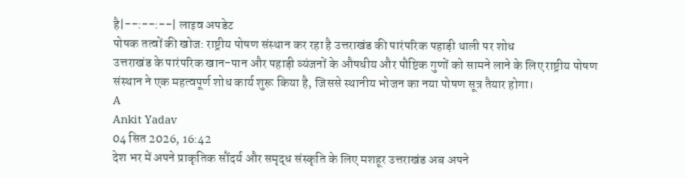है|--:--:--| लाइव अपडेट
पोषक तत्वों की खोज: राष्ट्रीय पोषण संस्थान कर रहा है उत्तराखंड की पारंपरिक पहाड़ी थाली पर शोध
उत्तराखंड के पारंपरिक खान-पान और पहाड़ी व्यंजनों के औषधीय और पौष्टिक गुणों को सामने लाने के लिए राष्ट्रीय पोषण संस्थान ने एक महत्वपूर्ण शोध कार्य शुरू किया है, जिससे स्थानीय भोजन का नया पोषण सूत्र तैयार होगा।
A
Ankit Yadav
04 सित 2026, 16:42
देश भर में अपने प्राकृतिक सौंदर्य और समृद्ध संस्कृति के लिए मशहूर उत्तराखंड अब अपने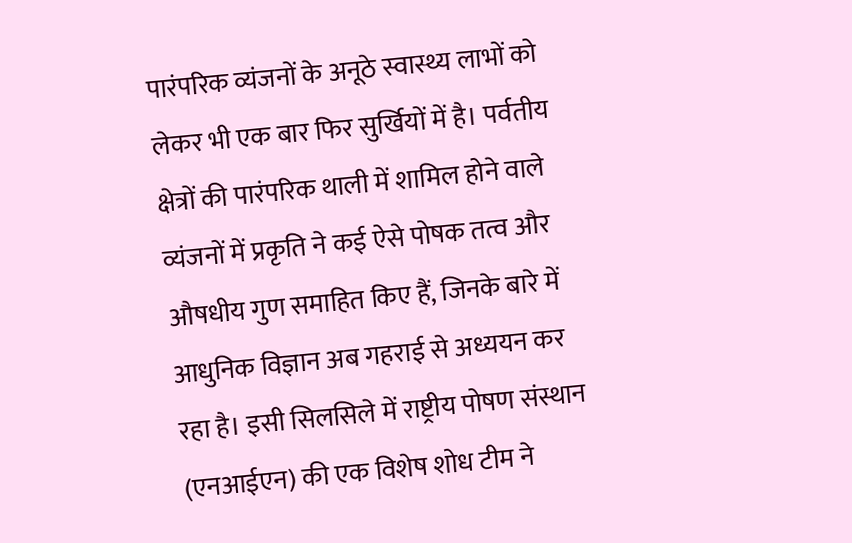पारंपरिक व्यंजनों के अनूठे स्वास्थ्य लाभों को लेकर भी एक बार फिर सुर्खियों में है। पर्वतीय क्षेत्रों की पारंपरिक थाली में शामिल होने वाले व्यंजनों में प्रकृति ने कई ऐसे पोषक तत्व और औषधीय गुण समाहित किए हैं, जिनके बारे में आधुनिक विज्ञान अब गहराई से अध्ययन कर रहा है। इसी सिलसिले में राष्ट्रीय पोषण संस्थान (एनआईएन) की एक विशेष शोध टीम ने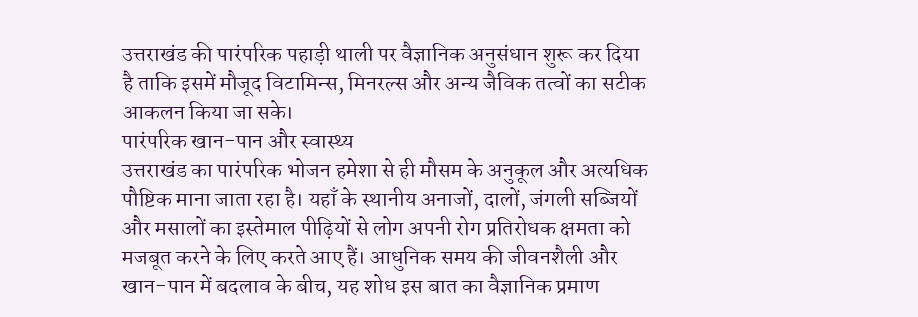उत्तराखंड की पारंपरिक पहाड़ी थाली पर वैज्ञानिक अनुसंधान शुरू कर दिया है ताकि इसमें मौजूद विटामिन्स, मिनरल्स और अन्य जैविक तत्वों का सटीक आकलन किया जा सके।
पारंपरिक खान-पान और स्वास्थ्य
उत्तराखंड का पारंपरिक भोजन हमेशा से ही मौसम के अनुकूल और अत्यधिक पौष्टिक माना जाता रहा है। यहाँ के स्थानीय अनाजों, दालों, जंगली सब्जियों और मसालों का इस्तेमाल पीढ़ियों से लोग अपनी रोग प्रतिरोधक क्षमता को मजबूत करने के लिए करते आए हैं। आधुनिक समय की जीवनशैली और खान-पान में बदलाव के बीच, यह शोध इस बात का वैज्ञानिक प्रमाण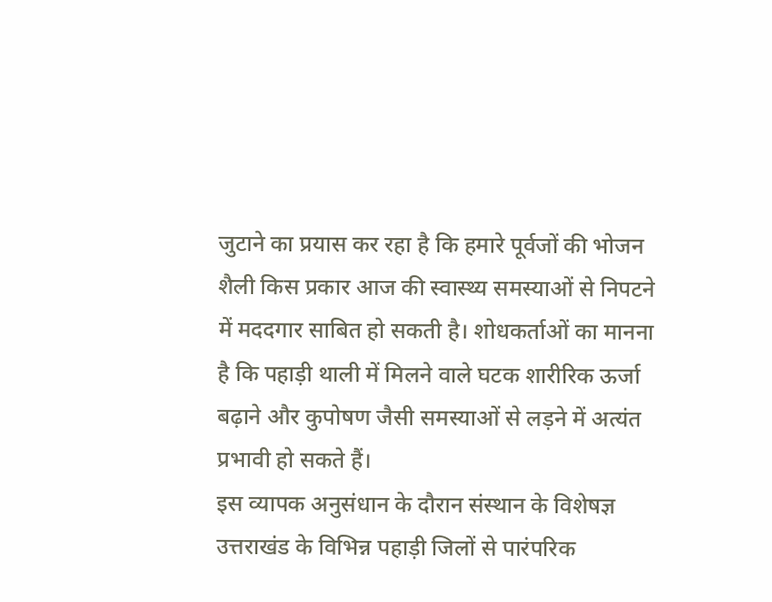जुटाने का प्रयास कर रहा है कि हमारे पूर्वजों की भोजन शैली किस प्रकार आज की स्वास्थ्य समस्याओं से निपटने में मददगार साबित हो सकती है। शोधकर्ताओं का मानना है कि पहाड़ी थाली में मिलने वाले घटक शारीरिक ऊर्जा बढ़ाने और कुपोषण जैसी समस्याओं से लड़ने में अत्यंत प्रभावी हो सकते हैं।
इस व्यापक अनुसंधान के दौरान संस्थान के विशेषज्ञ उत्तराखंड के विभिन्न पहाड़ी जिलों से पारंपरिक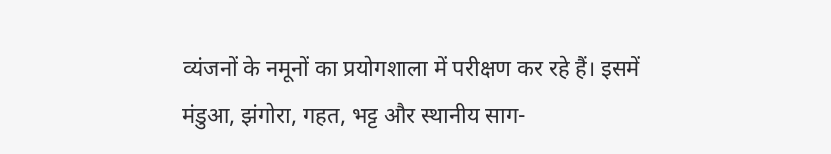व्यंजनों के नमूनों का प्रयोगशाला में परीक्षण कर रहे हैं। इसमें मंडुआ, झंगोरा, गहत, भट्ट और स्थानीय साग-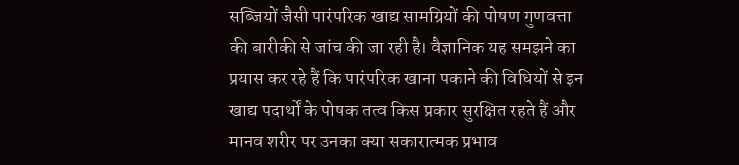सब्जियों जैसी पारंपरिक खाद्य सामग्रियों की पोषण गुणवत्ता की बारीकी से जांच की जा रही है। वैज्ञानिक यह समझने का प्रयास कर रहे हैं कि पारंपरिक खाना पकाने की विधियों से इन खाद्य पदार्थों के पोषक तत्व किस प्रकार सुरक्षित रहते हैं और मानव शरीर पर उनका क्या सकारात्मक प्रभाव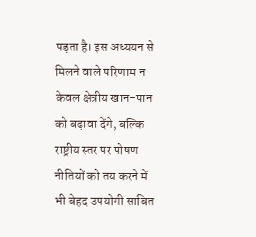पड़ता है। इस अध्ययन से मिलने वाले परिणाम न केवल क्षेत्रीय खान-पान को बढ़ावा देंगे, बल्कि राष्ट्रीय स्तर पर पोषण नीतियों को तय करने में भी बेहद उपयोगी साबित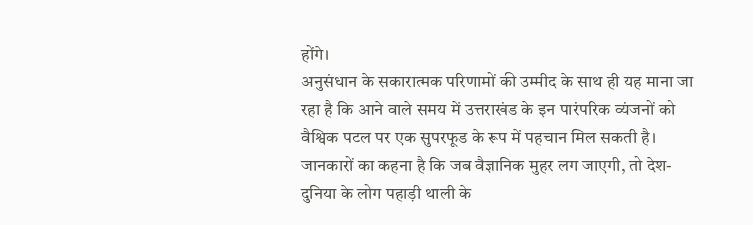होंगे।
अनुसंधान के सकारात्मक परिणामों की उम्मीद के साथ ही यह माना जा रहा है कि आने वाले समय में उत्तराखंड के इन पारंपरिक व्यंजनों को वैश्विक पटल पर एक सुपरफूड के रूप में पहचान मिल सकती है। जानकारों का कहना है कि जब वैज्ञानिक मुहर लग जाएगी, तो देश-दुनिया के लोग पहाड़ी थाली के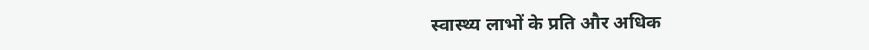स्वास्थ्य लाभों के प्रति और अधिक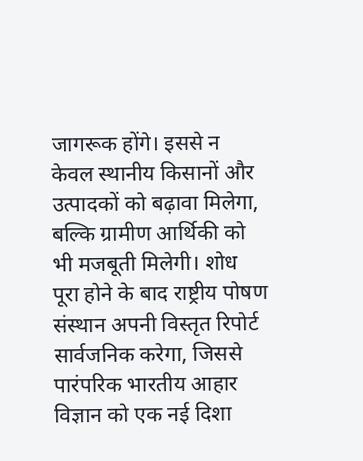जागरूक होंगे। इससे न केवल स्थानीय किसानों और उत्पादकों को बढ़ावा मिलेगा, बल्कि ग्रामीण आर्थिकी को भी मजबूती मिलेगी। शोध पूरा होने के बाद राष्ट्रीय पोषण संस्थान अपनी विस्तृत रिपोर्ट सार्वजनिक करेगा, जिससे पारंपरिक भारतीय आहार विज्ञान को एक नई दिशा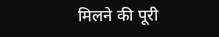मिलने की पूरी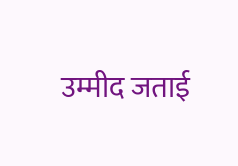उम्मीद जताई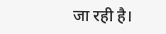जा रही है।